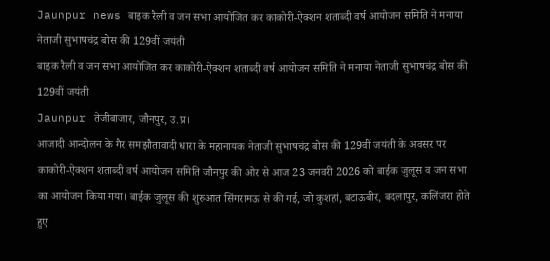Jaunpur news बाइक रैली व जन सभा आयोजित कर काकोरी-ऐक्शन शताब्दी वर्ष आयोजन समिति ने मनाया नेताजी सुभाषचंद्र बोस की 129वीं जयंती
बाइक रैली व जन सभा आयोजित कर काकोरी-ऐक्शन शताब्दी वर्ष आयोजन समिति ने मनाया नेताजी सुभाषचंद्र बोस की 129वीं जयंती
Jaunpur तेजीबाजार, जौनपुर, उ.प्र।
आजादी आन्दोलन के गैर समझौतावादी धारा के महानायक नेताजी सुभाषचंद्र बोस की 129वीं जयंती के अवसर पर काकोरी-ऐक्शन शताब्दी वर्ष आयोजन समिति जौनपुर की ओर से आज 23 जनवरी 2026 को बाईक जुलूस व जन सभा का आयोजन किया गया। बाईक जुलूस की शुरुआत सिंगरामऊ से की गई, जो कुशहां, बटाऊबीर, बदलापुर, कलिंजरा होते हुए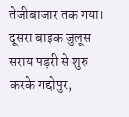तेजीबाजार तक गया। दूसरा बाइक जुलूस सराय पड़री से शुरु करके गद्दोपुर,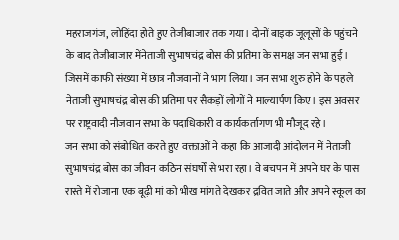महराजगंज, लोहिंदा होते हुए तेजीबाजार तक गया। दोनों बाइक जूलूसों के पहुंचने के बाद तेजीबाजार मेंनेताजी सुभाषचंद्र बोस की प्रतिमा के समक्ष जन सभा हुई। जिसमें काफी संख्या में छात्र नौजवानों ने भाग लिया। जन सभा शुरु होने के पहले नेताजी सुभाषचंद्र बोस की प्रतिमा पर सैकड़ों लोगों ने माल्यार्पण किए। इस अवसर पर राष्ट्रवादी नौजवान सभा के पदाधिकारी व कार्यकर्तागण भी मौजूद रहे।
जन सभा को संबोधित करते हुए वक्ताओं ने कहा कि आजादी आंदोलन में नेताजी सुभाषचंद्र बोस का जीवन कठिन संघर्षों से भरा रहा। वे बचपन में अपने घर के पास रास्ते में रोजाना एक बूढ़ी मां को भीख मांगते देखकर द्रवित जाते और अपने स्कूल का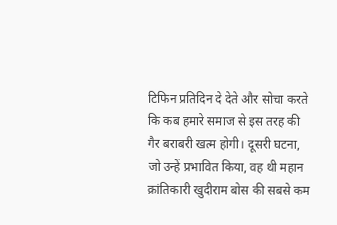टिफिन प्रतिदिन दे देते और सोचा करते कि कब हमारे समाज से इस तरह की गैर बराबरी खत्म होगी। दूसरी घटना, जो उन्हें प्रभावित किया, वह थी महान क्रांतिकारी खुदीराम बोस की सबसे कम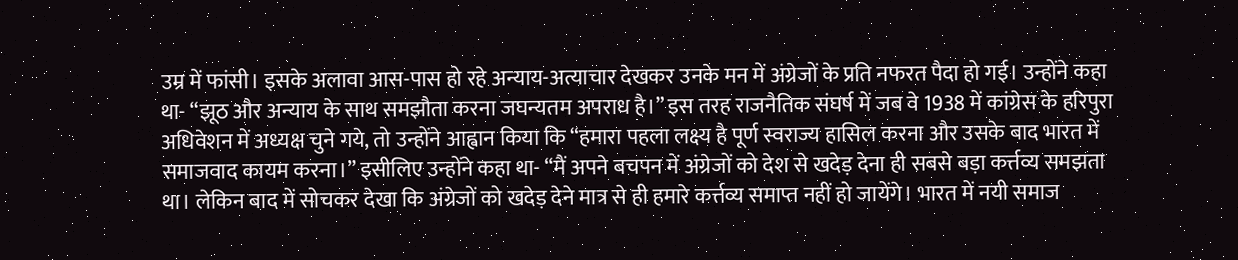उम्र में फांसी। इसके अलावा आस-पास हो रहे अन्याय-अत्याचार देखकर उनके मन में अंग्रेजों के प्रति नफरत पैदा हो गई। उन्होंने कहा था- “झूठ और अन्याय के साथ समझौता करना जघन्यतम अपराध है।” इस तरह राजनैतिक संघर्ष में जब वे 1938 में कांग्रेस के हरिपुरा अधिवेशन में अध्यक्ष चुने गये, तो उन्होंने आह्वान किया कि “हमारा पहला लक्ष्य है पूर्ण स्वराज्य हासिल करना और उसके बाद भारत में समाजवाद कायम करना।” इसीलिए उन्होंने कहा था- “मैं अपने बचपन में अंग्रेजों को देश से खदेड़ देना ही सबसे बड़ा कर्त्तव्य समझता था। लेकिन बाद में सोचकर देखा कि अंग्रेजों को खदेड़ देने मात्र से ही हमारे कर्त्तव्य समाप्त नहीं हो जायेंगे। भारत में नयी समाज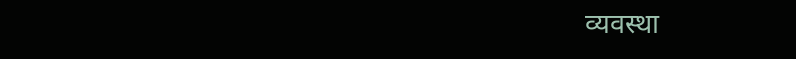व्यवस्था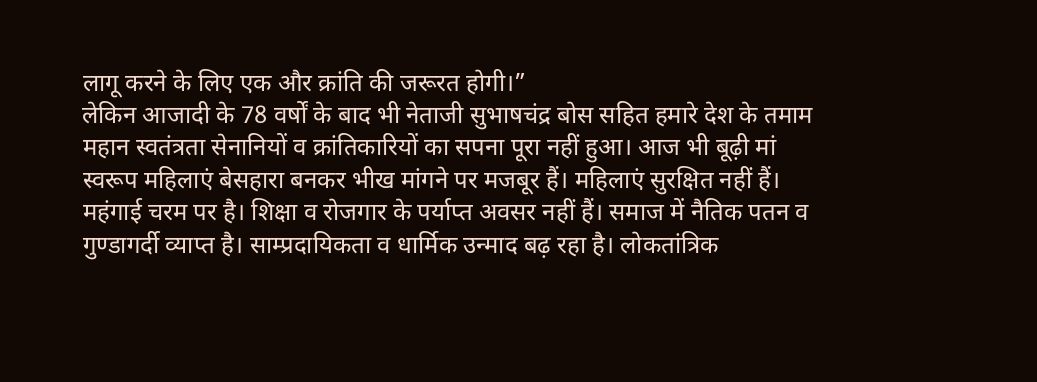लागू करने के लिए एक और क्रांति की जरूरत होगी।”
लेकिन आजादी के 78 वर्षों के बाद भी नेताजी सुभाषचंद्र बोस सहित हमारे देश के तमाम महान स्वतंत्रता सेनानियों व क्रांतिकारियों का सपना पूरा नहीं हुआ। आज भी बूढ़ी मां स्वरूप महिलाएं बेसहारा बनकर भीख मांगने पर मजबूर हैं। महिलाएं सुरक्षित नहीं हैं। महंगाई चरम पर है। शिक्षा व रोजगार के पर्याप्त अवसर नहीं हैं। समाज में नैतिक पतन व गुण्डागर्दी व्याप्त है। साम्प्रदायिकता व धार्मिक उन्माद बढ़ रहा है। लोकतांत्रिक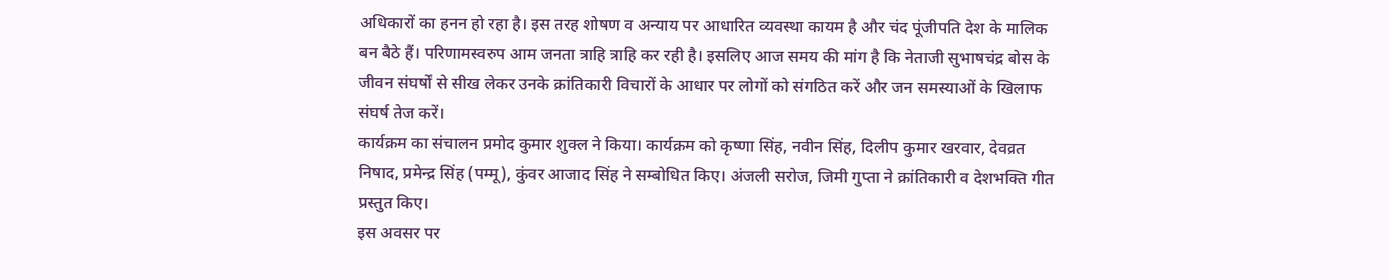अधिकारों का हनन हो रहा है। इस तरह शोषण व अन्याय पर आधारित व्यवस्था कायम है और चंद पूंजीपति देश के मालिक बन बैठे हैं। परिणामस्वरुप आम जनता त्राहि त्राहि कर रही है। इसलिए आज समय की मांग है कि नेताजी सुभाषचंद्र बोस के जीवन संघर्षों से सीख लेकर उनके क्रांतिकारी विचारों के आधार पर लोगों को संगठित करें और जन समस्याओं के खिलाफ संघर्ष तेज करें।
कार्यक्रम का संचालन प्रमोद कुमार शुक्ल ने किया। कार्यक्रम को कृष्णा सिंह, नवीन सिंह, दिलीप कुमार खरवार, देवव्रत निषाद, प्रमेन्द्र सिंह (पम्मू), कुंवर आजाद सिंह ने सम्बोधित किए। अंजली सरोज, जिमी गुप्ता ने क्रांतिकारी व देशभक्ति गीत प्रस्तुत किए।
इस अवसर पर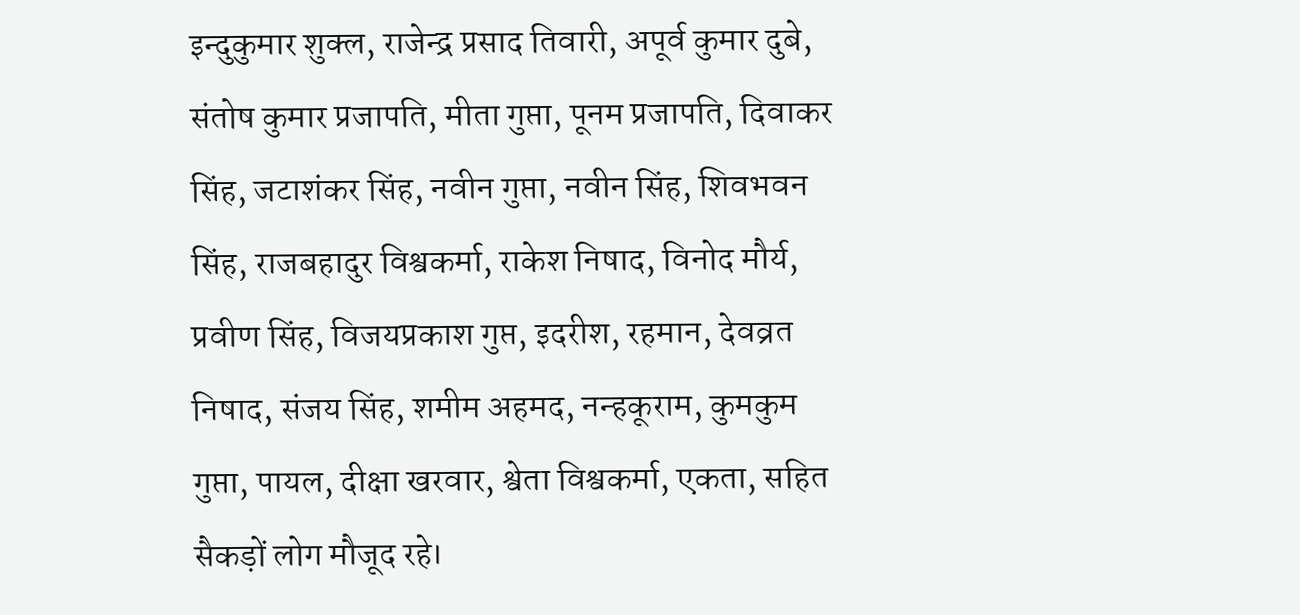इन्दुकुमार शुक्ल, राजेन्द्र प्रसाद तिवारी, अपूर्व कुमार दुबे, संतोष कुमार प्रजापति, मीता गुप्ता, पूनम प्रजापति, दिवाकर सिंह, जटाशंकर सिंह, नवीन गुप्ता, नवीन सिंह, शिवभवन सिंह, राजबहादुर विश्वकर्मा, राकेश निषाद, विनोद मौर्य, प्रवीण सिंह, विजयप्रकाश गुप्त, इदरीश, रहमान, देवव्रत निषाद, संजय सिंह, शमीम अहमद, नन्हकूराम, कुमकुम गुप्ता, पायल, दीक्षा खरवार, श्वेता विश्वकर्मा, एकता, सहित सैकड़ों लोग मौजूद रहे।